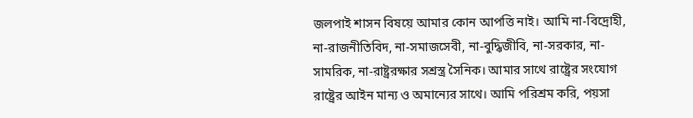জলপাই শাসন বিষয়ে আমার কোন আপত্তি নাই। আমি না-বিদ্রোহী, না-রাজনীতিবিদ, না-সমাজসেবী, না-বুদ্ধিজীবি, না-সরকার, না-সামরিক, না-রাষ্ট্ররক্ষার সশ্রস্ত্র সৈনিক। আমার সাথে রাষ্ট্রের সংযোগ রাষ্ট্রের আইন মান্য ও অমান্যের সাথে। আমি পরিশ্রম করি, পয়সা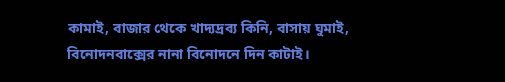কামাই, বাজার থেকে খাদ্যদ্রব্য কিনি, বাসায় ঘুমাই, বিনোদনবাক্সের নানা বিনোদনে দিন কাটাই।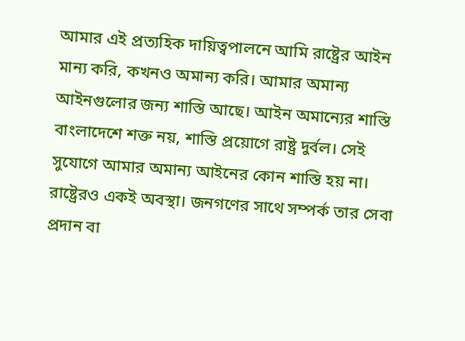আমার এই প্রত্যহিক দায়িত্বপালনে আমি রাষ্ট্রের আইন মান্য করি, কখনও অমান্য করি। আমার অমান্য আইনগুলোর জন্য শাস্তি আছে। আইন অমান্যের শাস্তি বাংলাদেশে শক্ত নয়, শাস্তি প্রয়োগে রাষ্ট্র দুর্বল। সেই সুযোগে আমার অমান্য আইনের কোন শাস্তি হয় না।
রাষ্ট্রেরও একই অবস্থা। জনগণের সাথে সম্পর্ক তার সেবা প্রদান বা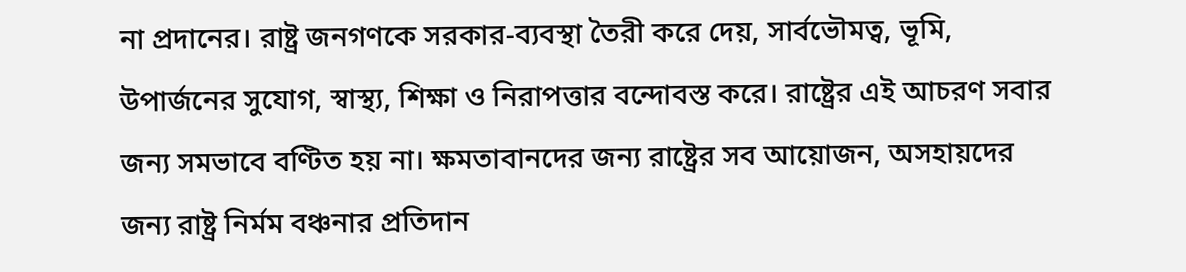না প্রদানের। রাষ্ট্র জনগণকে সরকার-ব্যবস্থা তৈরী করে দেয়, সার্বভৌমত্ব, ভূমি, উপার্জনের সুযোগ, স্বাস্থ্য, শিক্ষা ও নিরাপত্তার বন্দোবস্ত করে। রাষ্ট্রের এই আচরণ সবার জন্য সমভাবে বণ্টিত হয় না। ক্ষমতাবানদের জন্য রাষ্ট্রের সব আয়োজন, অসহায়দের জন্য রাষ্ট্র নির্মম বঞ্চনার প্রতিদান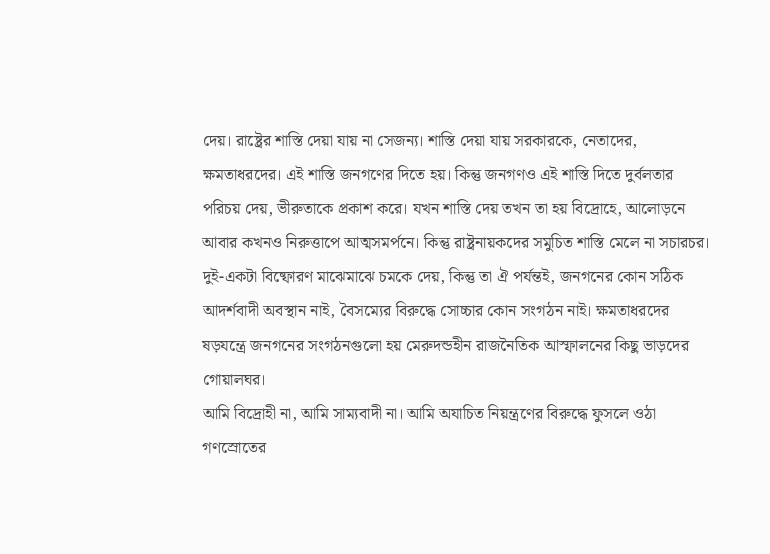দেয়। রাষ্ট্রের শাস্তি দেয়া যায় না সেজন্য। শাস্তি দেয়া যায় সরকারকে, নেতাদের, ক্ষমতাধরদের। এই শাস্তি জনগণের দিতে হয়। কিন্তু জনগণও এই শাস্তি দিতে দুর্বলতার পরিচয় দেয়, ভীরুতাকে প্রকাশ করে। যখন শাস্তি দেয় তখন তা হয় বিদ্রোহে, আলোড়নে আবার কখনও নিরুত্তাপে আত্মসমর্পনে। কিন্তু রাষ্ট্রনায়কদের সমুচিত শাস্তি মেলে না সচারচর। দুই-একটা বিষ্ফোরণ মাঝেমাঝে চমকে দেয়, কিন্তু তা ঐ পর্যন্তই, জনগনের কোন সঠিক আদর্শবাদী অবস্থান নাই, বৈসম্যের বিরুদ্ধে সোচ্চার কোন সংগঠন নাই। ক্ষমতাধরদের ষড়যন্ত্রে জনগনের সংগঠনগুলো হয় মেরুদন্ডহীন রাজনৈতিক আস্ফালনের কিছু ভাড়দের গোয়ালঘর।
আমি বিদ্রোহী না, আমি সাম্যবাদী না। আমি অযাচিত নিয়ন্ত্রণের বিরুদ্ধে ফুসলে ওঠা গণস্রোতের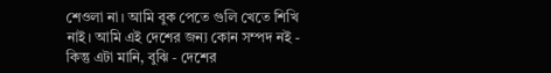শেওলা না। আমি বুক পেতে গুলি খেতে শিখি নাই। আমি এই দেশের জন্য কোন সম্পদ নই - কিন্তু এটা মানি, বুঝি - দেশের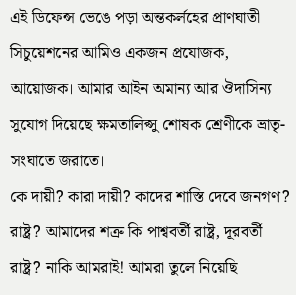এই ডিফেন্স ভেঙে পড়া অন্তকর্লহের প্রাণঘাতী সিচুয়েশনের আমিও একজন প্রযোজক, আয়োজক। আমার আইন অমান্য আর ঔদাসিন্য সুযোগ দিয়েছে ক্ষমতালিপ্সু শোষক শ্রেণীকে ভ্রাতৃ-সংঘাতে জরাতে।
কে দায়ী? কারা দায়ী? কাদের শাস্তি দেবে জনগণ? রাষ্ট্র? আমাদের শত্রু কি পাশ্ববর্তী রাষ্ট্র, দূরবর্তী রাষ্ট্র? নাকি আমরাই! আমরা তুলে নিয়েছি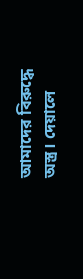আমাদের বিরুদ্ধে অস্ত্র। দেয়ালে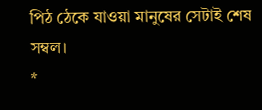পিঠ ঠেকে যাওয়া মানুষের সেটাই শেষ সম্বল।
*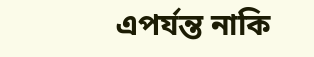এপর্যন্ত নাকি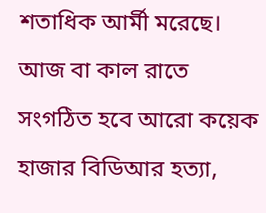শতাধিক আর্মী মরেছে। আজ বা কাল রাতে সংগঠিত হবে আরো কয়েক হাজার বিডিআর হত্যা,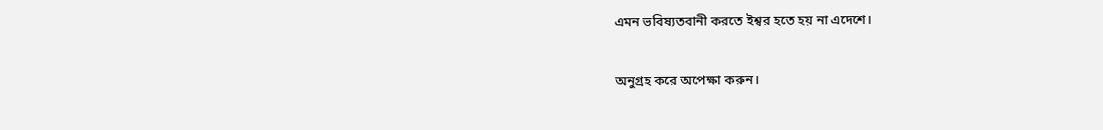এমন ভবিষ্যতবানী করতে ইশ্বর হতে হয় না এদেশে।

অনুগ্রহ করে অপেক্ষা করুন।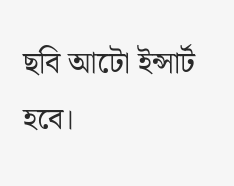ছবি আটো ইন্সার্ট হবে।